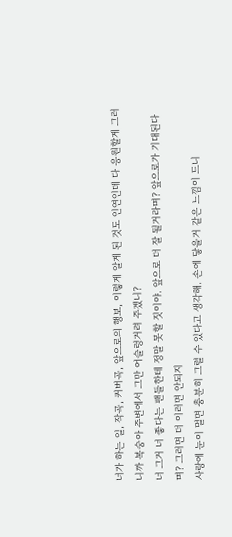너가 하는 일, 작곡, 커버곡, 앞으로의 행보, 이렇게 알게 된 것도 인연인데 다 응원할게 그러니까 복숭아 주변에서 그만 어슬렁거려 주겠니?
너 그거 너 좋다는 팬들한테 정말 못할 짓이야. 앞으로 더 잘 될거라며? 앞으로가 기대된다며? 그러면 더 이러면 안되지
사랑에 눈이 멀면 충분히 그럴 수 있다고 생각해. 손에 닿을거 같은 느낌이 드니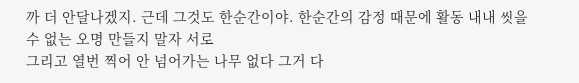까 더 안달나겠지. 근데 그것도 한순간이야. 한순간의 감정 때문에 활동 내내 씻을 수 없는 오명 만들지 말자 서로
그리고 열번 찍어 안 넘어가는 나무 없다 그거 다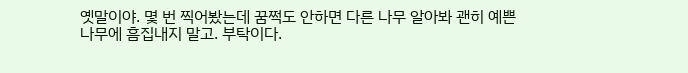옛말이야. 몇 번 찍어봤는데 꿈쩍도 안하면 다른 나무 알아봐 괜히 예쁜 나무에 흠집내지 말고. 부탁이다.